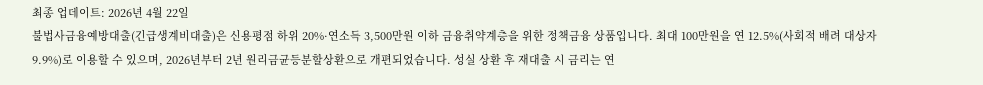최종 업데이트: 2026년 4월 22일
불법사금융예방대출(긴급생계비대출)은 신용평점 하위 20%·연소득 3,500만원 이하 금융취약계층을 위한 정책금융 상품입니다. 최대 100만원을 연 12.5%(사회적 배려 대상자 9.9%)로 이용할 수 있으며, 2026년부터 2년 원리금균등분할상환으로 개편되었습니다. 성실 상환 후 재대출 시 금리는 연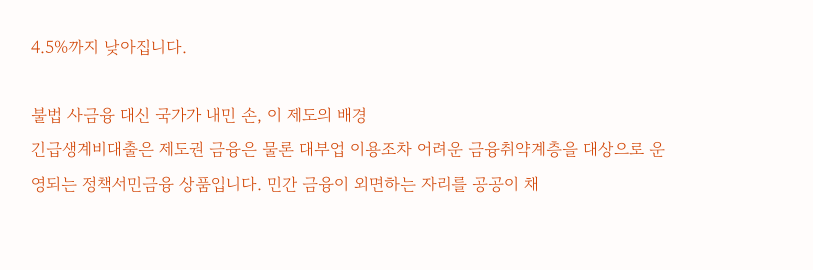4.5%까지 낮아집니다.

불법 사금융 대신 국가가 내민 손, 이 제도의 배경
긴급생계비대출은 제도권 금융은 물론 대부업 이용조차 어려운 금융취약계층을 대상으로 운영되는 정책서민금융 상품입니다. 민간 금융이 외면하는 자리를 공공이 채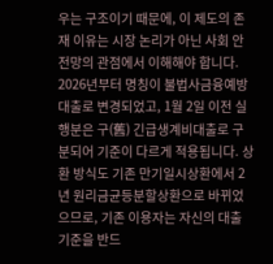우는 구조이기 때문에, 이 제도의 존재 이유는 시장 논리가 아닌 사회 안전망의 관점에서 이해해야 합니다.
2026년부터 명칭이 불법사금융예방대출로 변경되었고, 1월 2일 이전 실행분은 구(舊) 긴급생계비대출로 구분되어 기준이 다르게 적용됩니다. 상환 방식도 기존 만기일시상환에서 2년 원리금균등분할상환으로 바뀌었으므로, 기존 이용자는 자신의 대출 기준을 반드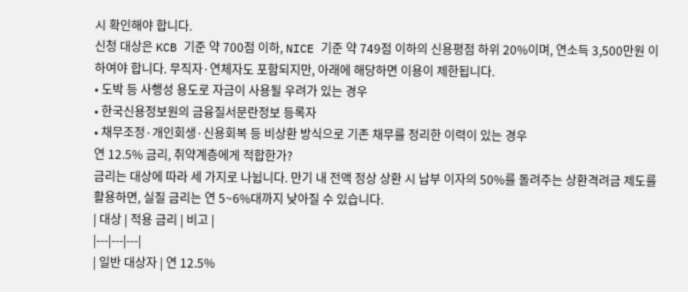시 확인해야 합니다.
신청 대상은 KCB 기준 약 700점 이하, NICE 기준 약 749점 이하의 신용평점 하위 20%이며, 연소득 3,500만원 이하여야 합니다. 무직자·연체자도 포함되지만, 아래에 해당하면 이용이 제한됩니다.
• 도박 등 사행성 용도로 자금이 사용될 우려가 있는 경우
• 한국신용정보원의 금융질서문란정보 등록자
• 채무조정·개인회생·신용회복 등 비상환 방식으로 기존 채무를 정리한 이력이 있는 경우
연 12.5% 금리, 취약계층에게 적합한가?
금리는 대상에 따라 세 가지로 나뉩니다. 만기 내 전액 정상 상환 시 납부 이자의 50%를 돌려주는 상환격려금 제도를 활용하면, 실질 금리는 연 5~6%대까지 낮아질 수 있습니다.
| 대상 | 적용 금리 | 비고 |
|---|---|---|
| 일반 대상자 | 연 12.5%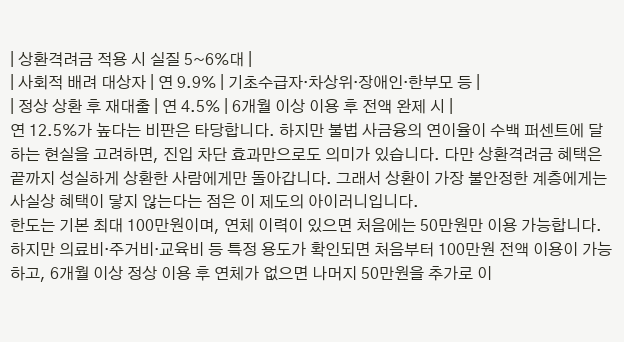| 상환격려금 적용 시 실질 5~6%대 |
| 사회적 배려 대상자 | 연 9.9% | 기초수급자·차상위·장애인·한부모 등 |
| 정상 상환 후 재대출 | 연 4.5% | 6개월 이상 이용 후 전액 완제 시 |
연 12.5%가 높다는 비판은 타당합니다. 하지만 불법 사금융의 연이율이 수백 퍼센트에 달하는 현실을 고려하면, 진입 차단 효과만으로도 의미가 있습니다. 다만 상환격려금 혜택은 끝까지 성실하게 상환한 사람에게만 돌아갑니다. 그래서 상환이 가장 불안정한 계층에게는 사실상 혜택이 닿지 않는다는 점은 이 제도의 아이러니입니다.
한도는 기본 최대 100만원이며, 연체 이력이 있으면 처음에는 50만원만 이용 가능합니다. 하지만 의료비·주거비·교육비 등 특정 용도가 확인되면 처음부터 100만원 전액 이용이 가능하고, 6개월 이상 정상 이용 후 연체가 없으면 나머지 50만원을 추가로 이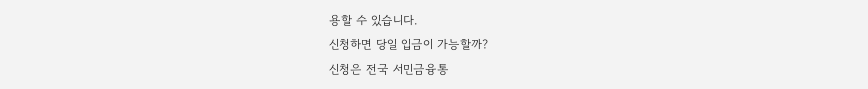용할 수 있습니다.
신청하면 당일 입금이 가능할까?
신청은 전국 서민금융통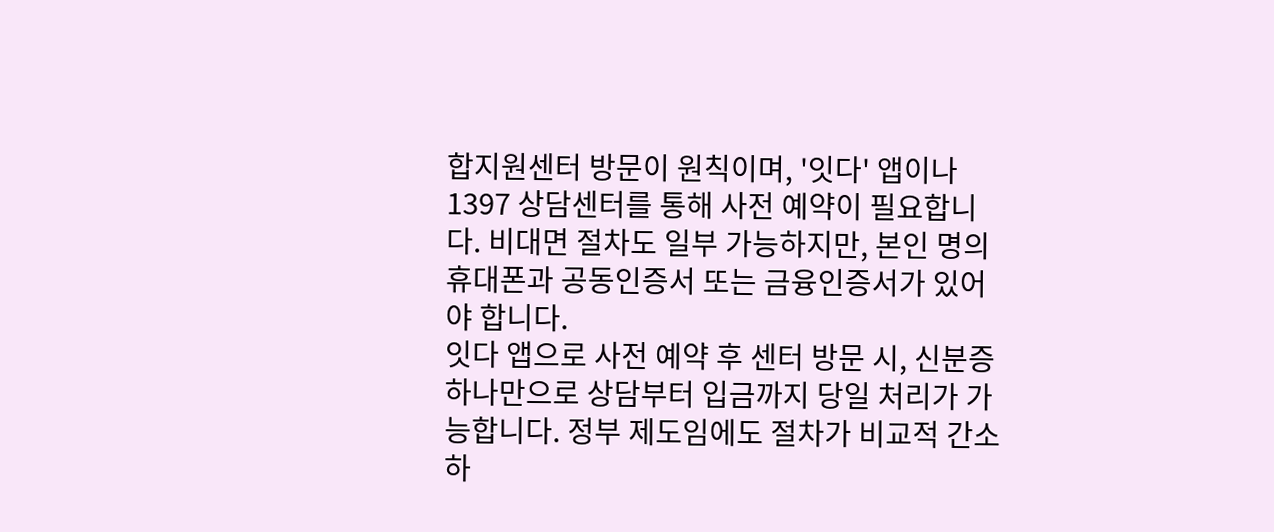합지원센터 방문이 원칙이며, '잇다' 앱이나 1397 상담센터를 통해 사전 예약이 필요합니다. 비대면 절차도 일부 가능하지만, 본인 명의 휴대폰과 공동인증서 또는 금융인증서가 있어야 합니다.
잇다 앱으로 사전 예약 후 센터 방문 시, 신분증 하나만으로 상담부터 입금까지 당일 처리가 가능합니다. 정부 제도임에도 절차가 비교적 간소하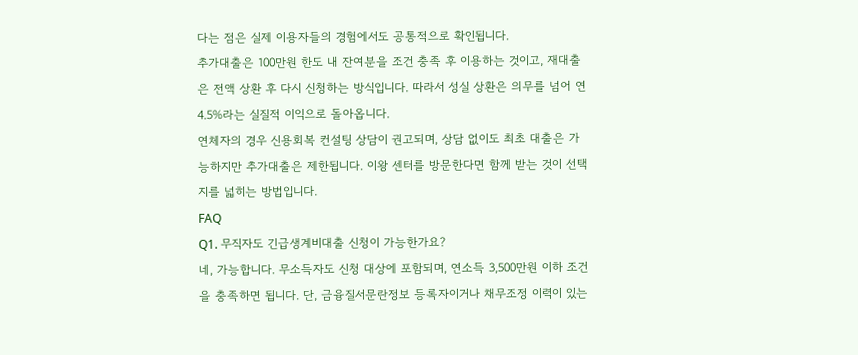다는 점은 실제 이용자들의 경험에서도 공통적으로 확인됩니다.
추가대출은 100만원 한도 내 잔여분을 조건 충족 후 이용하는 것이고, 재대출은 전액 상환 후 다시 신청하는 방식입니다. 따라서 성실 상환은 의무를 넘어 연 4.5%라는 실질적 이익으로 돌아옵니다.
연체자의 경우 신용회복 컨설팅 상담이 권고되며, 상담 없이도 최초 대출은 가능하지만 추가대출은 제한됩니다. 이왕 센터를 방문한다면 함께 받는 것이 선택지를 넓히는 방법입니다.
FAQ
Q1. 무직자도 긴급생계비대출 신청이 가능한가요?
네, 가능합니다. 무소득자도 신청 대상에 포함되며, 연소득 3,500만원 이하 조건을 충족하면 됩니다. 단, 금융질서문란정보 등록자이거나 채무조정 이력이 있는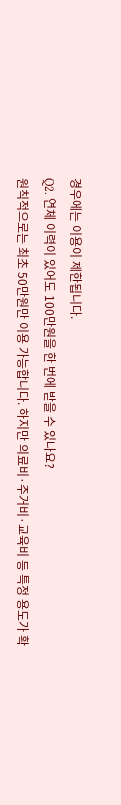경우에는 이용이 제한됩니다.
Q2. 연체 이력이 있어도 100만원을 한 번에 받을 수 있나요?
원칙적으로는 최초 50만원만 이용 가능합니다. 하지만 의료비·주거비·교육비 등 특정 용도가 확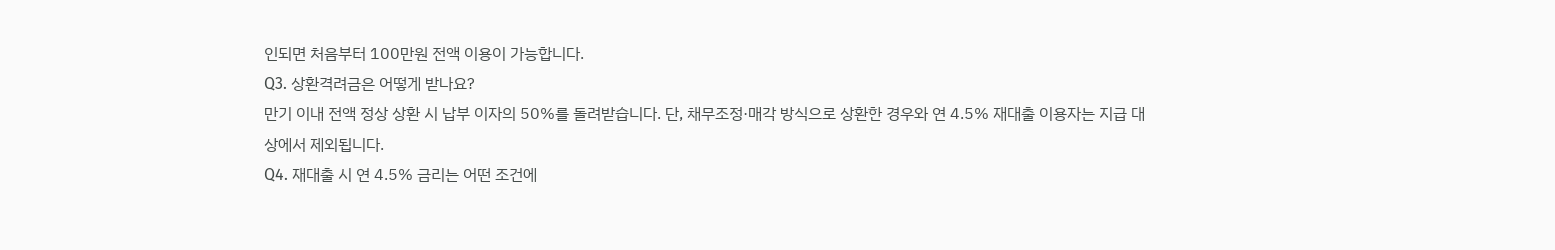인되면 처음부터 100만원 전액 이용이 가능합니다.
Q3. 상환격려금은 어떻게 받나요?
만기 이내 전액 정상 상환 시 납부 이자의 50%를 돌려받습니다. 단, 채무조정·매각 방식으로 상환한 경우와 연 4.5% 재대출 이용자는 지급 대상에서 제외됩니다.
Q4. 재대출 시 연 4.5% 금리는 어떤 조건에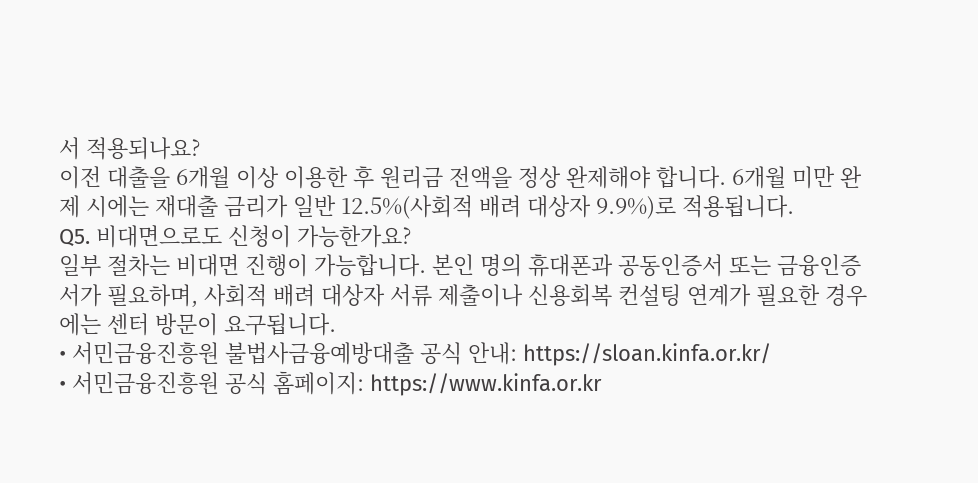서 적용되나요?
이전 대출을 6개월 이상 이용한 후 원리금 전액을 정상 완제해야 합니다. 6개월 미만 완제 시에는 재대출 금리가 일반 12.5%(사회적 배려 대상자 9.9%)로 적용됩니다.
Q5. 비대면으로도 신청이 가능한가요?
일부 절차는 비대면 진행이 가능합니다. 본인 명의 휴대폰과 공동인증서 또는 금융인증서가 필요하며, 사회적 배려 대상자 서류 제출이나 신용회복 컨설팅 연계가 필요한 경우에는 센터 방문이 요구됩니다.
• 서민금융진흥원 불법사금융예방대출 공식 안내: https://sloan.kinfa.or.kr/
• 서민금융진흥원 공식 홈페이지: https://www.kinfa.or.kr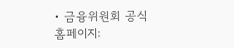• 금융위원회 공식 홈페이지: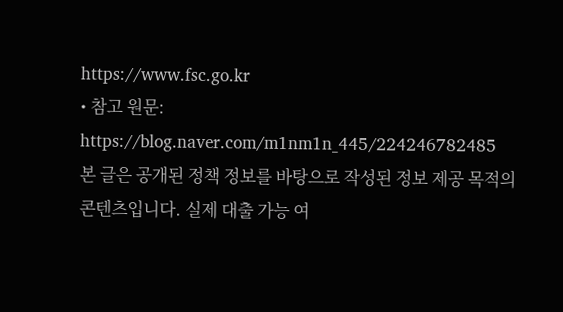https://www.fsc.go.kr
• 참고 원문: https://blog.naver.com/m1nm1n_445/224246782485
본 글은 공개된 정책 정보를 바탕으로 작성된 정보 제공 목적의 콘텐츠입니다. 실제 대출 가능 여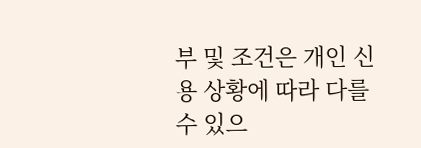부 및 조건은 개인 신용 상황에 따라 다를 수 있으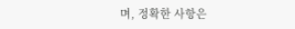며, 정확한 사항은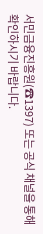서민금융진흥원(☎1397) 또는 공식 채널을 통해 확인하시기 바랍니다.